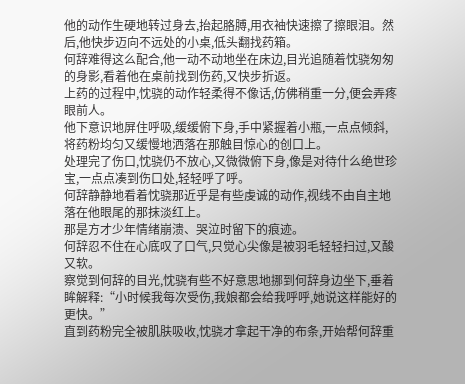他的动作生硬地转过身去,抬起胳膊,用衣袖快速擦了擦眼泪。然后,他快步迈向不远处的小桌,低头翻找药箱。
何辞难得这么配合,他一动不动地坐在床边,目光追随着忱骁匆匆的身影,看着他在桌前找到伤药,又快步折返。
上药的过程中,忱骁的动作轻柔得不像话,仿佛稍重一分,便会弄疼眼前人。
他下意识地屏住呼吸,缓缓俯下身,手中紧握着小瓶,一点点倾斜,将药粉均匀又缓慢地洒落在那触目惊心的创口上。
处理完了伤口,忱骁仍不放心,又微微俯下身,像是对待什么绝世珍宝,一点点凑到伤口处,轻轻呼了呼。
何辞静静地看着忱骁那近乎是有些虔诚的动作,视线不由自主地落在他眼尾的那抹淡红上。
那是方才少年情绪崩溃、哭泣时留下的痕迹。
何辞忍不住在心底叹了口气,只觉心尖像是被羽毛轻轻扫过,又酸又软。
察觉到何辞的目光,忱骁有些不好意思地挪到何辞身边坐下,垂着眸解释:“小时候我每次受伤,我娘都会给我呼呼,她说这样能好的更快。”
直到药粉完全被肌肤吸收,忱骁才拿起干净的布条,开始帮何辞重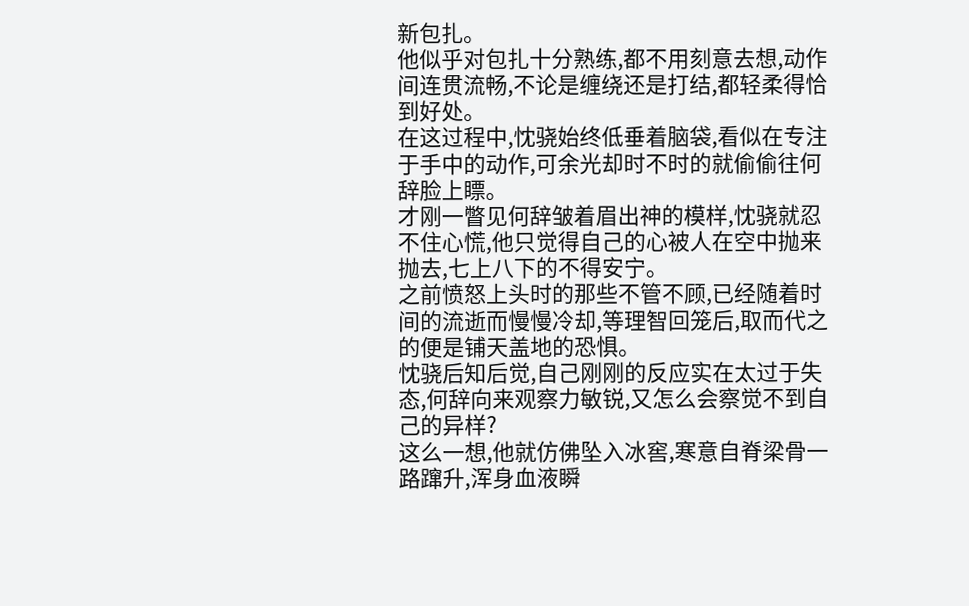新包扎。
他似乎对包扎十分熟练,都不用刻意去想,动作间连贯流畅,不论是缠绕还是打结,都轻柔得恰到好处。
在这过程中,忱骁始终低垂着脑袋,看似在专注于手中的动作,可余光却时不时的就偷偷往何辞脸上瞟。
才刚一瞥见何辞皱着眉出神的模样,忱骁就忍不住心慌,他只觉得自己的心被人在空中抛来抛去,七上八下的不得安宁。
之前愤怒上头时的那些不管不顾,已经随着时间的流逝而慢慢冷却,等理智回笼后,取而代之的便是铺天盖地的恐惧。
忱骁后知后觉,自己刚刚的反应实在太过于失态,何辞向来观察力敏锐,又怎么会察觉不到自己的异样?
这么一想,他就仿佛坠入冰窖,寒意自脊梁骨一路蹿升,浑身血液瞬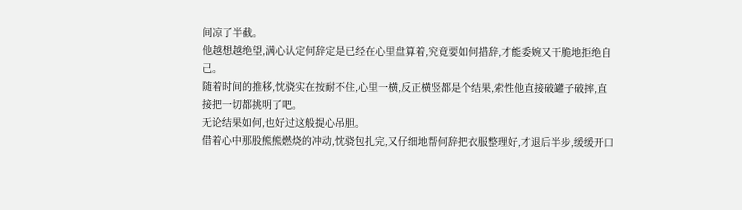间凉了半截。
他越想越绝望,满心认定何辞定是已经在心里盘算着,究竟要如何措辞,才能委婉又干脆地拒绝自己。
随着时间的推移,忱骁实在按耐不住,心里一横,反正横竖都是个结果,索性他直接破罐子破摔,直接把一切都挑明了吧。
无论结果如何,也好过这般提心吊胆。
借着心中那股熊熊燃烧的冲动,忱骁包扎完,又仔细地帮何辞把衣服整理好,才退后半步,缓缓开口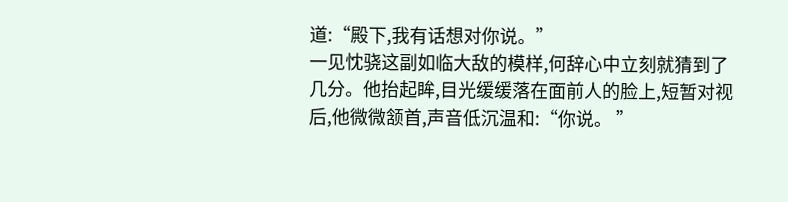道:“殿下,我有话想对你说。”
一见忱骁这副如临大敌的模样,何辞心中立刻就猜到了几分。他抬起眸,目光缓缓落在面前人的脸上,短暂对视后,他微微颔首,声音低沉温和:“你说。 ”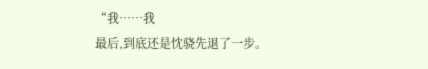“我……我
最后,到底还是忱骁先退了一步。